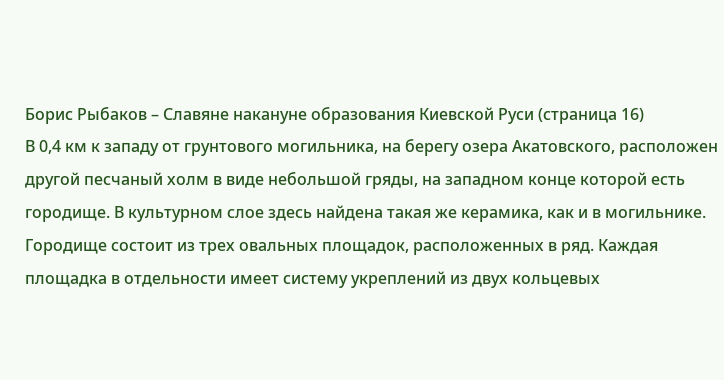Борис Рыбаков – Славяне накануне образования Киевской Руси (страница 16)
В 0,4 км к западу от грунтового могильника, на берегу озера Акатовского, расположен другой песчаный холм в виде небольшой гряды, на западном конце которой есть городище. В культурном слое здесь найдена такая же керамика, как и в могильнике. Городище состоит из трех овальных площадок, расположенных в ряд. Каждая площадка в отдельности имеет систему укреплений из двух кольцевых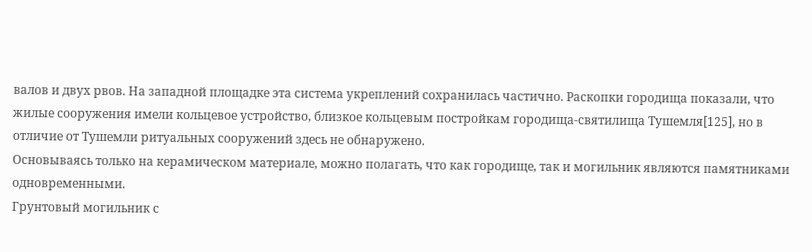валов и двух рвов. На западной площадке эта система укреплений сохранилась частично. Раскопки городища показали, что жилые сооружения имели кольцевое устройство, близкое кольцевым постройкам городища-святилища Тушемля[125], но в отличие от Тушемли ритуальных сооружений здесь не обнаружено.
Основываясь только на керамическом материале, можно полагать, что как городище, так и могильник являются памятниками одновременными.
Грунтовый могильник с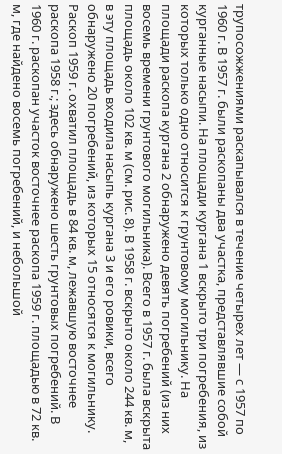трупосожжениями раскапывался в течение четырех лет — с 1957 по 1960 г. В 1957 г. были раскопаны два участка, представлявшие собой курганные насыпи. На площади кургана 1 вскрыто три погребения, из которых только одно относится к грунтовому могильнику. На площади раскопа кургана 2 обнаружено девять погребений (из них восемь времени грунтового могильника). Всего в 1957 г. была вскрыта площадь около 102 кв. м (см. рис. 8). В 1958 г. вскрыто около 244 кв. м, в эту площадь входила насыпь кургана 3 и его ровики, всего обнаружено 20 погребений, из которых 15 относятся к могильнику. Раскоп 1959 г. охватил площадь в 84 кв. м, лежавшую восточнее раскопа 1958 г.; здесь обнаружено шесть грунтовых погребений. В 1960 г. раскопан участок восточнее раскопа 1959 г. площадью в 72 кв. м, где найдено восемь погребений, и небольшой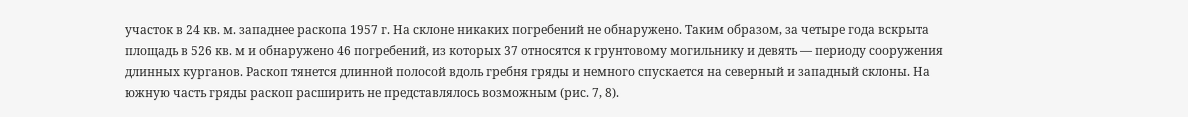участок в 24 кв. м. западнее раскопа 1957 г. На склоне никаких погребений не обнаружено. Таким образом, за четыре года вскрыта площадь в 526 кв. м и обнаружено 46 погребений, из которых 37 относятся к грунтовому могильнику и девять — периоду сооружения длинных курганов. Раскоп тянется длинной полосой вдоль гребня гряды и немного спускается на северный и западный склоны. На южную часть гряды раскоп расширить не представлялось возможным (рис. 7, 8).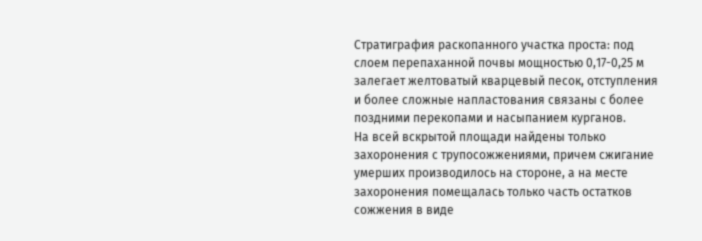Стратиграфия раскопанного участка проста: под слоем перепаханной почвы мощностью 0,17-0,25 м залегает желтоватый кварцевый песок, отступления и более сложные напластования связаны с более поздними перекопами и насыпанием курганов.
На всей вскрытой площади найдены только захоронения с трупосожжениями, причем сжигание умерших производилось на стороне, а на месте захоронения помещалась только часть остатков сожжения в виде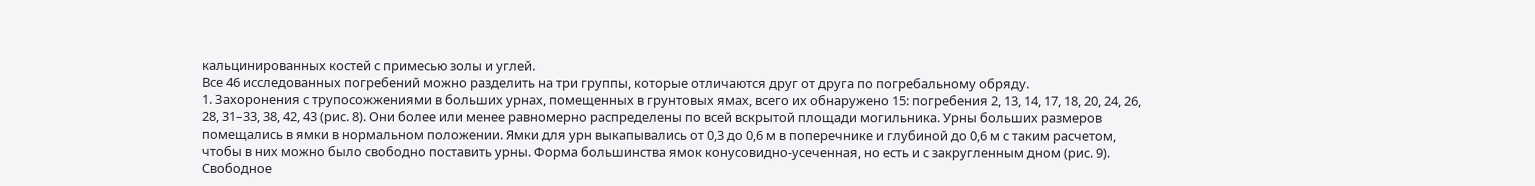кальцинированных костей с примесью золы и углей.
Все 46 исследованных погребений можно разделить на три группы, которые отличаются друг от друга по погребальному обряду.
1. Захоронения с трупосожжениями в больших урнах, помещенных в грунтовых ямах, всего их обнаружено 15: погребения 2, 13, 14, 17, 18, 20, 24, 26, 28, 31–33, 38, 42, 43 (рис. 8). Они более или менее равномерно распределены по всей вскрытой площади могильника. Урны больших размеров помещались в ямки в нормальном положении. Ямки для урн выкапывались от 0,3 до 0,6 м в поперечнике и глубиной до 0,6 м с таким расчетом, чтобы в них можно было свободно поставить урны. Форма большинства ямок конусовидно-усеченная, но есть и с закругленным дном (рис. 9). Свободное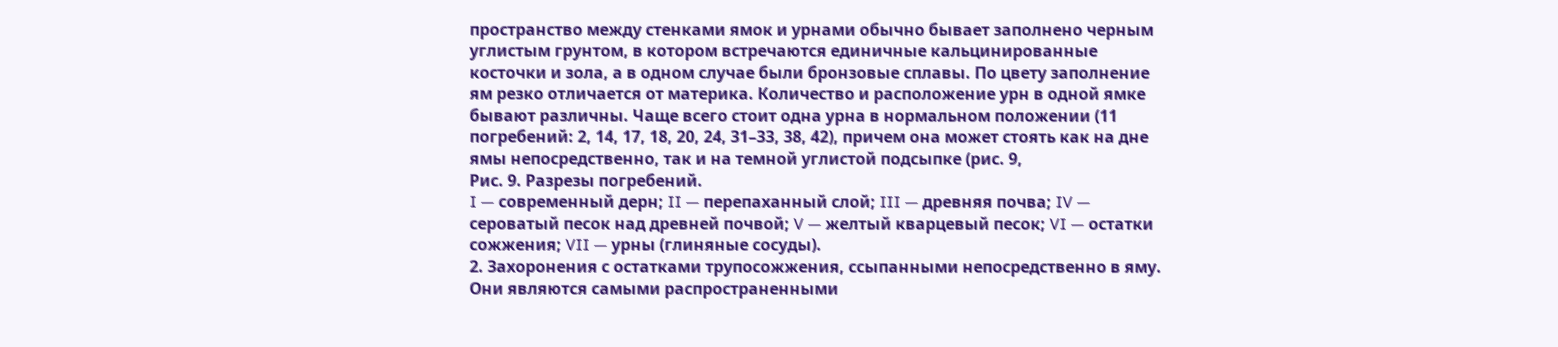пространство между стенками ямок и урнами обычно бывает заполнено черным углистым грунтом, в котором встречаются единичные кальцинированные косточки и зола, а в одном случае были бронзовые сплавы. По цвету заполнение ям резко отличается от материка. Количество и расположение урн в одной ямке бывают различны. Чаще всего стоит одна урна в нормальном положении (11 погребений: 2, 14, 17, 18, 20, 24, 31–33, 38, 42), причем она может стоять как на дне ямы непосредственно, так и на темной углистой подсыпке (рис. 9,
Рис. 9. Разрезы погребений.
I — современный дерн; II — перепаханный слой; III — древняя почва; IV — сероватый песок над древней почвой; V — желтый кварцевый песок; VI — остатки сожжения; VII — урны (глиняные сосуды).
2. Захоронения с остатками трупосожжения, ссыпанными непосредственно в яму. Они являются самыми распространенными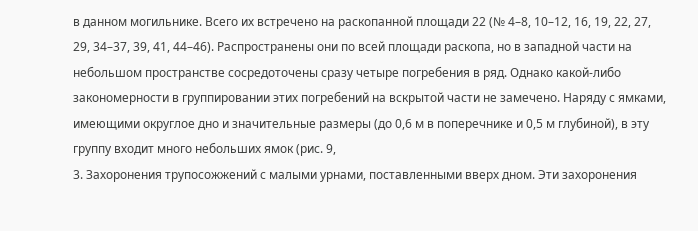в данном могильнике. Всего их встречено на раскопанной площади 22 (№ 4–8, 10–12, 16, 19, 22, 27, 29, 34–37, 39, 41, 44–46). Распространены они по всей площади раскопа, но в западной части на небольшом пространстве сосредоточены сразу четыре погребения в ряд. Однако какой-либо закономерности в группировании этих погребений на вскрытой части не замечено. Наряду с ямками, имеющими округлое дно и значительные размеры (до 0,6 м в поперечнике и 0,5 м глубиной), в эту группу входит много небольших ямок (рис. 9,
3. Захоронения трупосожжений с малыми урнами, поставленными вверх дном. Эти захоронения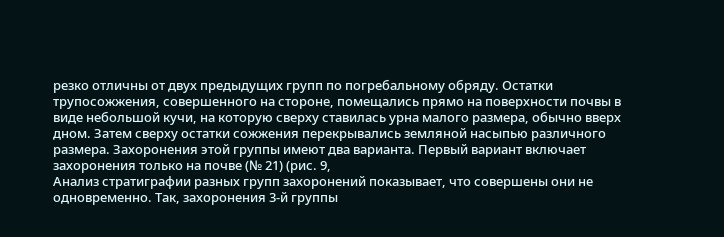резко отличны от двух предыдущих групп по погребальному обряду. Остатки трупосожжения, совершенного на стороне, помещались прямо на поверхности почвы в виде небольшой кучи, на которую сверху ставилась урна малого размера, обычно вверх дном. Затем сверху остатки сожжения перекрывались земляной насыпью различного размера. Захоронения этой группы имеют два варианта. Первый вариант включает захоронения только на почве (№ 21) (рис. 9,
Анализ стратиграфии разных групп захоронений показывает, что совершены они не одновременно. Так, захоронения 3-й группы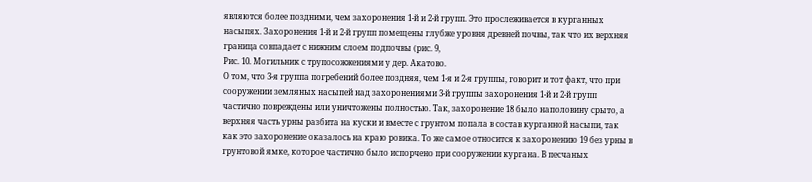являются более поздними, чем захоронения 1-й и 2-й групп. Это прослеживается в курганных насыпях. Захоронения 1-й и 2-й групп помещены глубже уровня древней почвы, так что их верхняя граница совпадает с нижним слоем подпочвы (рис. 9,
Рис. 10. Могильник с трупосожжениями у дер. Акатово.
О том, что 3-я группа погребений более поздняя, чем 1-я и 2-я группы, говорит и тот факт, что при сооружении земляных насыпей над захоронениями 3-й группы захоронения 1-й и 2-й групп частично повреждены или уничтожены полностью. Так, захоронение 18 было наполовину срыто, а верхняя часть урны разбита на куски и вместе с грунтом попала в состав курганной насыпи, так как это захоронение оказалось на краю ровика. То же самое относится к захоронению 19 без урны в грунтовой ямке, которое частично было испорчено при сооружении кургана. В песчаных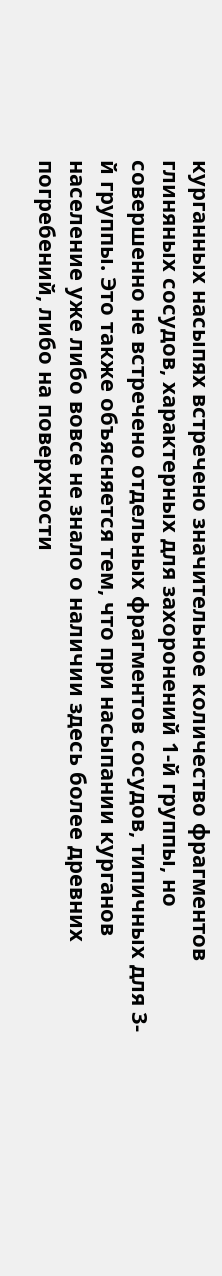курганных насыпях встречено значительное количество фрагментов глиняных сосудов, характерных для захоронений 1-й группы, но совершенно не встречено отдельных фрагментов сосудов, типичных для 3-й группы. Это также объясняется тем, что при насыпании курганов население уже либо вовсе не знало о наличии здесь более древних погребений, либо на поверхности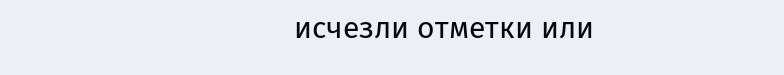исчезли отметки или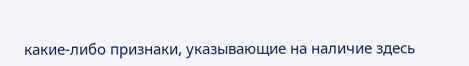какие-либо признаки, указывающие на наличие здесь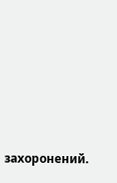захоронений.